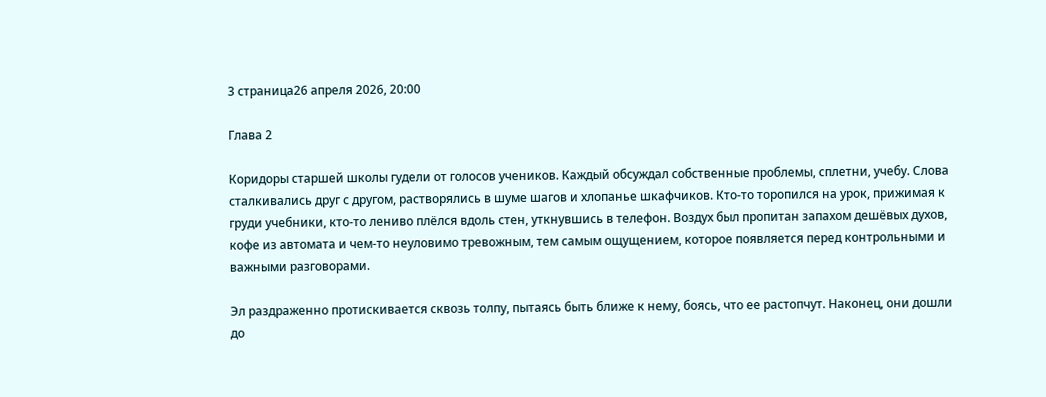3 страница26 апреля 2026, 20:00

Глава 2

Коридоры старшей школы гудели от голосов учеников. Каждый обсуждал собственные проблемы, сплетни, учебу. Слова сталкивались друг с другом, растворялись в шуме шагов и хлопанье шкафчиков. Кто-то торопился на урок, прижимая к груди учебники, кто-то лениво плёлся вдоль стен, уткнувшись в телефон. Воздух был пропитан запахом дешёвых духов, кофе из автомата и чем-то неуловимо тревожным, тем самым ощущением, которое появляется перед контрольными и важными разговорами.

Эл раздраженно протискивается сквозь толпу, пытаясь быть ближе к нему, боясь, что ее растопчут. Наконец, они дошли до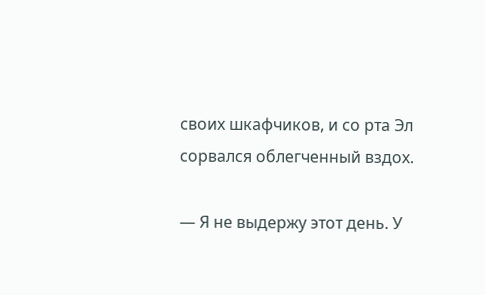своих шкафчиков, и со рта Эл сорвался облегченный вздох.

— Я не выдержу этот день. У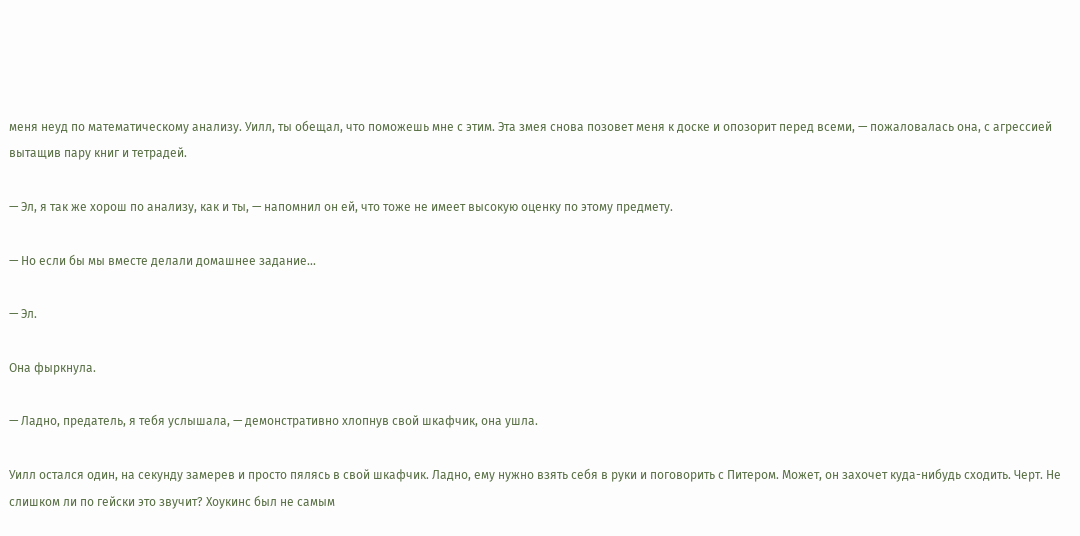меня неуд по математическому анализу. Уилл, ты обещал, что поможешь мне с этим. Эта змея снова позовет меня к доске и опозорит перед всеми, — пожаловалась она, с агрессией вытащив пару книг и тетрадей.

— Эл, я так же хорош по анализу, как и ты, — напомнил он ей, что тоже не имеет высокую оценку по этому предмету.

— Но если бы мы вместе делали домашнее задание...

— Эл.

Она фыркнула.

— Ладно, предатель, я тебя услышала, — демонстративно хлопнув свой шкафчик, она ушла.

Уилл остался один, на секунду замерев и просто пялясь в свой шкафчик. Ладно, ему нужно взять себя в руки и поговорить с Питером. Может, он захочет куда-нибудь сходить. Черт. Не слишком ли по гейски это звучит? Хоукинс был не самым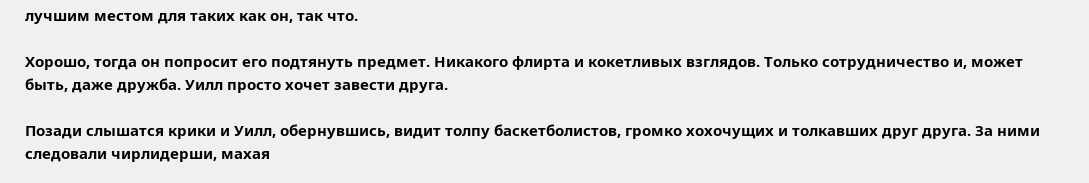лучшим местом для таких как он, так что.

Хорошо, тогда он попросит его подтянуть предмет. Никакого флирта и кокетливых взглядов. Только сотрудничество и, может быть, даже дружба. Уилл просто хочет завести друга.

Позади слышатся крики и Уилл, обернувшись, видит толпу баскетболистов, громко хохочущих и толкавших друг друга. За ними следовали чирлидерши, махая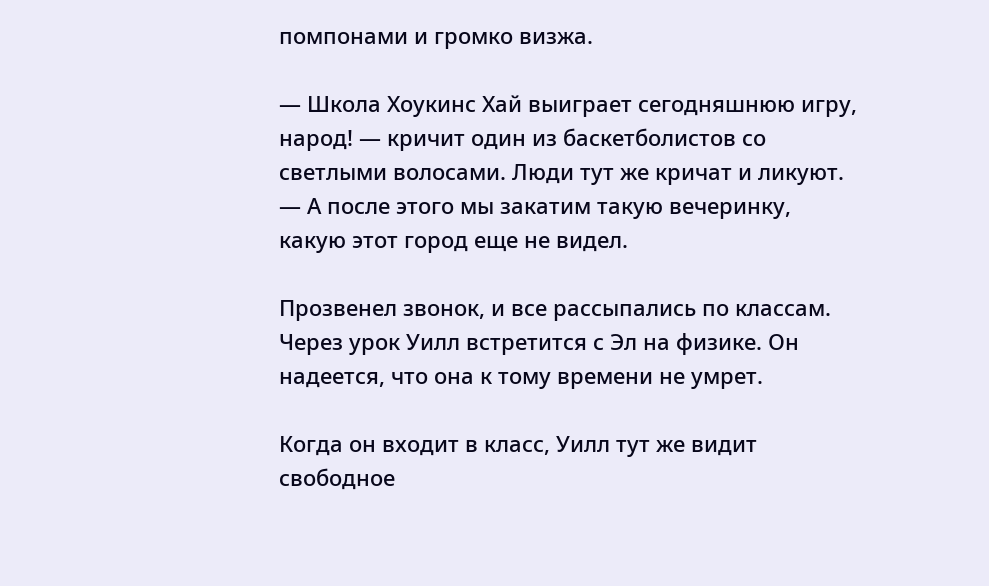помпонами и громко визжа.

— Школа Хоукинс Хай выиграет сегодняшнюю игру, народ! — кричит один из баскетболистов со светлыми волосами. Люди тут же кричат и ликуют. — А после этого мы закатим такую вечеринку, какую этот город еще не видел.

Прозвенел звонок, и все рассыпались по классам. Через урок Уилл встретится с Эл на физике. Он надеется, что она к тому времени не умрет.

Когда он входит в класс, Уилл тут же видит свободное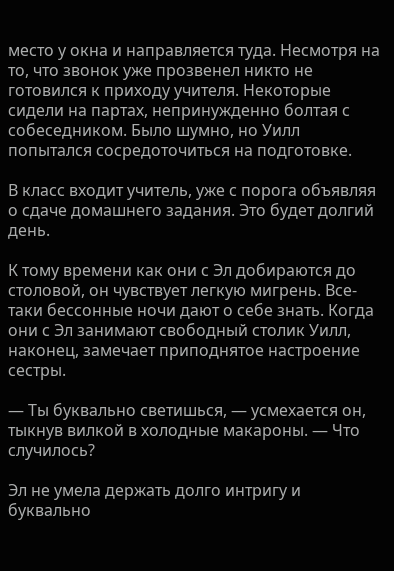место у окна и направляется туда. Несмотря на то, что звонок уже прозвенел никто не готовился к приходу учителя. Некоторые сидели на партах, непринужденно болтая с собеседником. Было шумно, но Уилл попытался сосредоточиться на подготовке.

В класс входит учитель, уже с порога объявляя о сдаче домашнего задания. Это будет долгий день.

К тому времени как они с Эл добираются до столовой, он чувствует легкую мигрень. Все-таки бессонные ночи дают о себе знать. Когда они с Эл занимают свободный столик Уилл, наконец, замечает приподнятое настроение сестры.

— Ты буквально светишься, — усмехается он, тыкнув вилкой в холодные макароны. — Что случилось?

Эл не умела держать долго интригу и буквально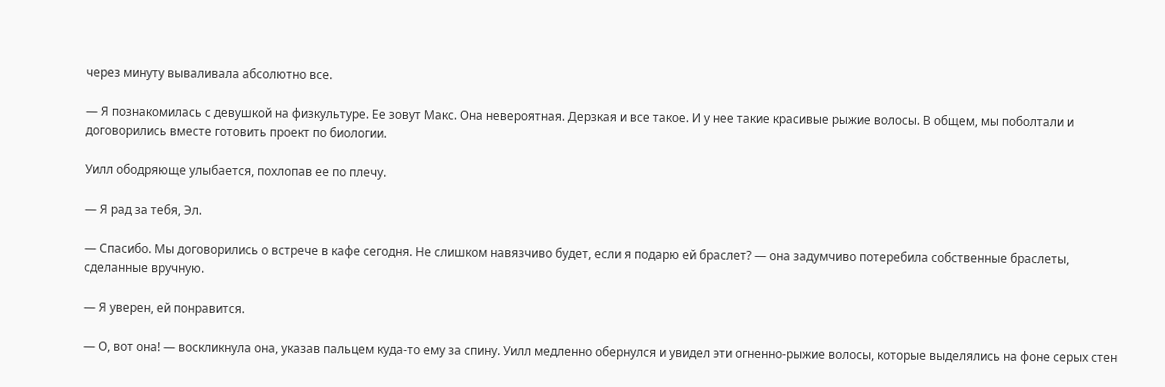через минуту вываливала абсолютно все.

— Я познакомилась с девушкой на физкультуре. Ее зовут Макс. Она невероятная. Дерзкая и все такое. И у нее такие красивые рыжие волосы. В общем, мы поболтали и договорились вместе готовить проект по биологии.

Уилл ободряюще улыбается, похлопав ее по плечу.

— Я рад за тебя, Эл.

— Спасибо. Мы договорились о встрече в кафе сегодня. Не слишком навязчиво будет, если я подарю ей браслет? — она задумчиво потеребила собственные браслеты, сделанные вручную.

— Я уверен, ей понравится.

— О, вот она! — воскликнула она, указав пальцем куда-то ему за спину. Уилл медленно обернулся и увидел эти огненно-рыжие волосы, которые выделялись на фоне серых стен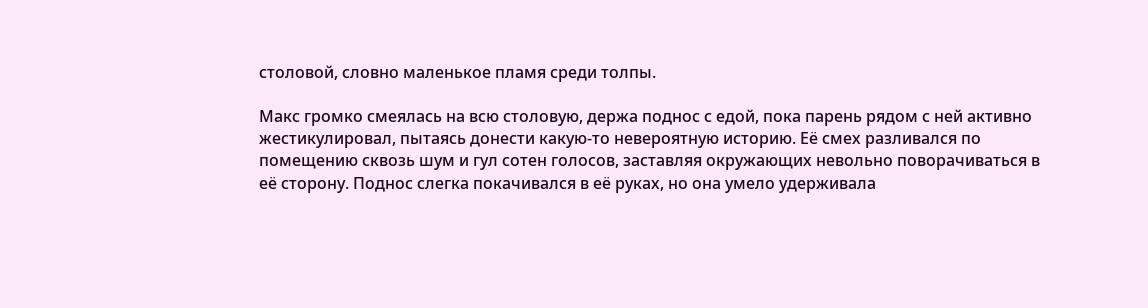столовой, словно маленькое пламя среди толпы.

Макс громко смеялась на всю столовую, держа поднос с едой, пока парень рядом с ней активно жестикулировал, пытаясь донести какую-то невероятную историю. Её смех разливался по помещению сквозь шум и гул сотен голосов, заставляя окружающих невольно поворачиваться в её сторону. Поднос слегка покачивался в её руках, но она умело удерживала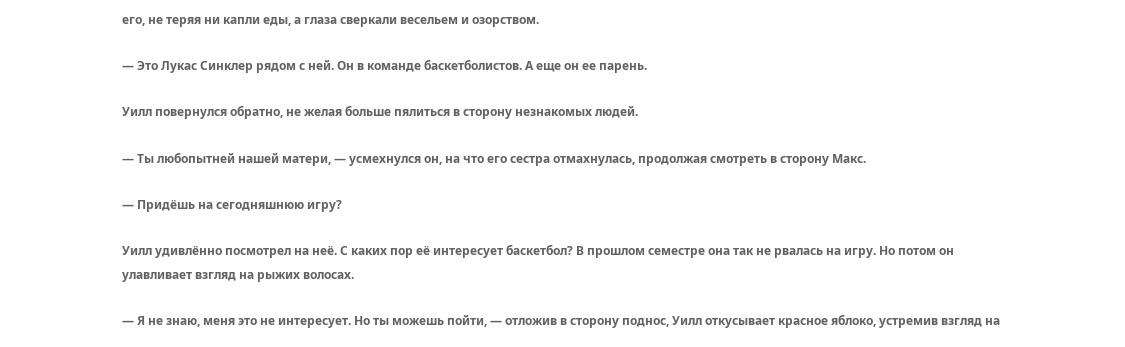его, не теряя ни капли еды, а глаза сверкали весельем и озорством.

— Это Лукас Синклер рядом с ней. Он в команде баскетболистов. А еще он ее парень.

Уилл повернулся обратно, не желая больше пялиться в сторону незнакомых людей.

— Ты любопытней нашей матери, — усмехнулся он, на что его сестра отмахнулась, продолжая смотреть в сторону Макс.

— Придёшь на сегодняшнюю игру?

Уилл удивлённо посмотрел на неё. С каких пор её интересует баскетбол? В прошлом семестре она так не рвалась на игру. Но потом он улавливает взгляд на рыжих волосах.

— Я не знаю, меня это не интересует. Но ты можешь пойти, — отложив в сторону поднос, Уилл откусывает красное яблоко, устремив взгляд на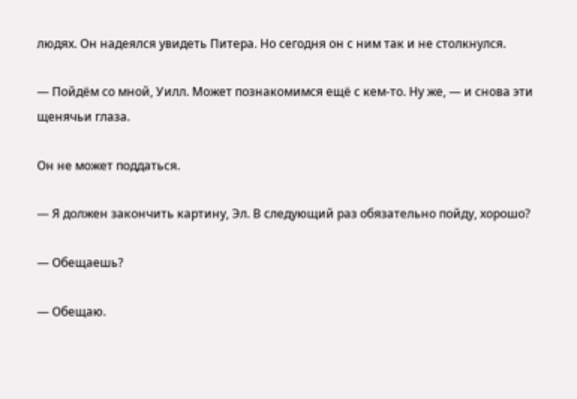людях. Он надеялся увидеть Питера. Но сегодня он с ним так и не столкнулся.

— Пойдём со мной, Уилл. Может познакомимся ещё с кем-то. Ну же, — и снова эти щенячьи глаза.

Он не может поддаться.

— Я должен закончить картину, Эл. В следующий раз обязательно пойду, хорошо?

— Обещаешь?

— Обещаю.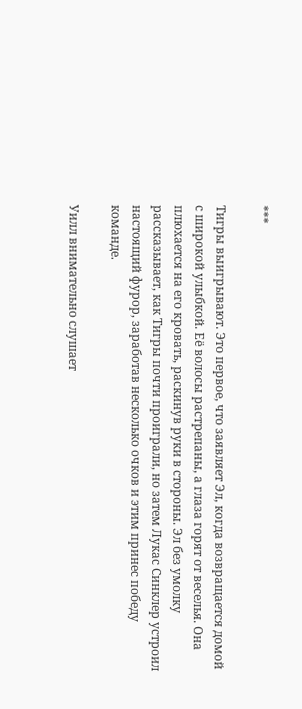***

Тигры выигрывают. Это первое, что заявляет Эл, когда возвращается домой с широкой улыбкой. Её волосы растрепаны, а глаза горят от веселья. Она плюхается на его кровать, раскинув руки в стороны. Эл без умолку рассказывает, как Тигры почти проиграли, но затем Лукас Синклер устроил настоящий фурор, заработав несколько очков и этим принес победу команде.

Уилл внимательно слушает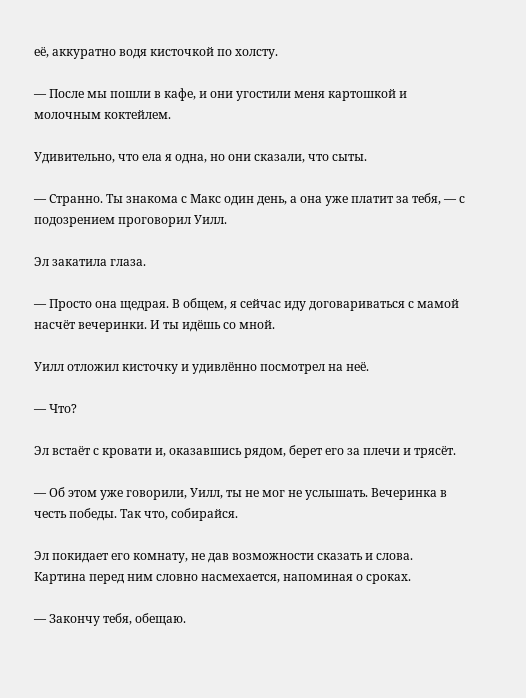её, аккуратно водя кисточкой по холсту.

— После мы пошли в кафе, и они угостили меня картошкой и молочным коктейлем.

Удивительно, что ела я одна, но они сказали, что сыты.

— Странно. Ты знакома с Макс один день, а она уже платит за тебя, — с подозрением проговорил Уилл.

Эл закатила глаза.

— Просто она щедрая. В общем, я сейчас иду договариваться с мамой насчёт вечеринки. И ты идёшь со мной.

Уилл отложил кисточку и удивлённо посмотрел на неё.

— Что?

Эл встаёт с кровати и, оказавшись рядом, берет его за плечи и трясёт.

— Об этом уже говорили, Уилл, ты не мог не услышать. Вечеринка в честь победы. Так что, собирайся.

Эл покидает его комнату, не дав возможности сказать и слова. Картина перед ним словно насмехается, напоминая о сроках.

— Закончу тебя, обещаю.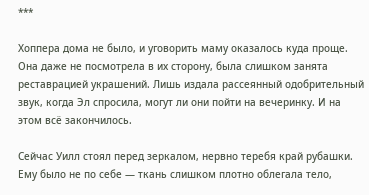***

Хоппера дома не было, и уговорить маму оказалось куда проще. Она даже не посмотрела в их сторону, была слишком занята реставрацией украшений. Лишь издала рассеянный одобрительный звук, когда Эл спросила, могут ли они пойти на вечеринку. И на этом всё закончилось.

Сейчас Уилл стоял перед зеркалом, нервно теребя край рубашки. Ему было не по себе — ткань слишком плотно облегала тело,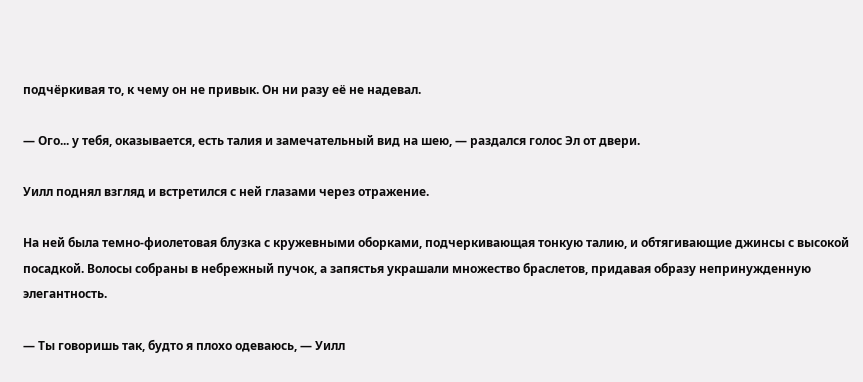подчёркивая то, к чему он не привык. Он ни разу её не надевал.

— Ого... у тебя, оказывается, есть талия и замечательный вид на шею, — раздался голос Эл от двери.

Уилл поднял взгляд и встретился с ней глазами через отражение.

На ней была темно-фиолетовая блузка с кружевными оборками, подчеркивающая тонкую талию, и обтягивающие джинсы с высокой посадкой. Волосы собраны в небрежный пучок, а запястья украшали множество браслетов, придавая образу непринужденную элегантность.

— Ты говоришь так, будто я плохо одеваюсь, — Уилл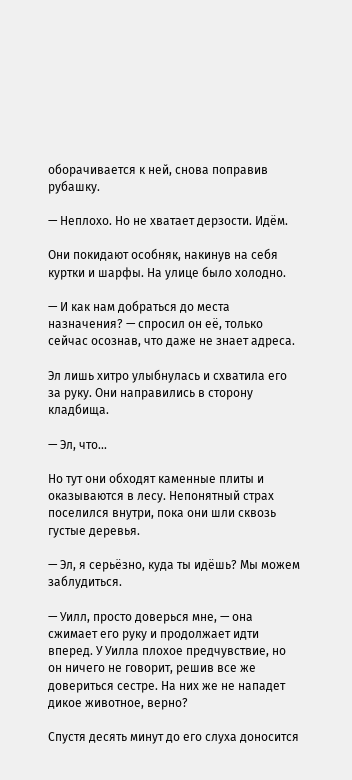оборачивается к ней, снова поправив рубашку.

— Неплохо. Но не хватает дерзости. Идём.

Они покидают особняк, накинув на себя куртки и шарфы. На улице было холодно.

— И как нам добраться до места назначения? — спросил он её, только сейчас осознав, что даже не знает адреса.

Эл лишь хитро улыбнулась и схватила его за руку. Они направились в сторону кладбища.

— Эл, что...

Но тут они обходят каменные плиты и оказываются в лесу. Непонятный страх поселился внутри, пока они шли сквозь густые деревья.

— Эл, я серьёзно, куда ты идёшь? Мы можем заблудиться.

— Уилл, просто доверься мне, — она сжимает его руку и продолжает идти вперед. У Уилла плохое предчувствие, но он ничего не говорит, решив все же довериться сестре. На них же не нападет дикое животное, верно?

Спустя десять минут до его слуха доносится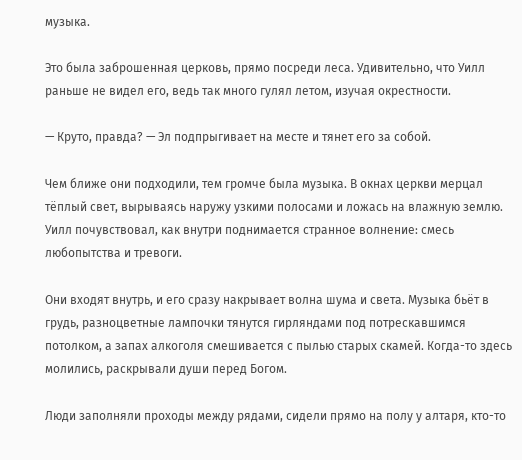музыка.

Это была заброшенная церковь, прямо посреди леса. Удивительно, что Уилл раньше не видел его, ведь так много гулял летом, изучая окрестности.

— Круто, правда? — Эл подпрыгивает на месте и тянет его за собой.

Чем ближе они подходили, тем громче была музыка. В окнах церкви мерцал тёплый свет, вырываясь наружу узкими полосами и ложась на влажную землю. Уилл почувствовал, как внутри поднимается странное волнение: смесь любопытства и тревоги.

Они входят внутрь, и его сразу накрывает волна шума и света. Музыка бьёт в грудь, разноцветные лампочки тянутся гирляндами под потрескавшимся потолком, а запах алкоголя смешивается с пылью старых скамей. Когда-то здесь молились, раскрывали души перед Богом.

Люди заполняли проходы между рядами, сидели прямо на полу у алтаря, кто-то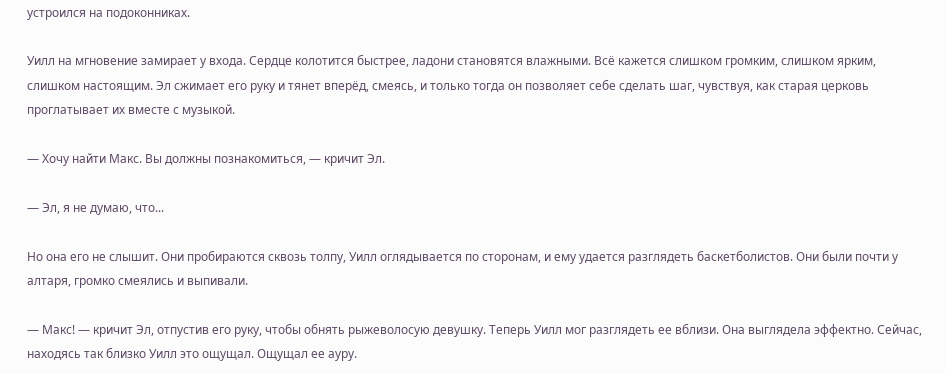устроился на подоконниках.

Уилл на мгновение замирает у входа. Сердце колотится быстрее, ладони становятся влажными. Всё кажется слишком громким, слишком ярким, слишком настоящим. Эл сжимает его руку и тянет вперёд, смеясь, и только тогда он позволяет себе сделать шаг, чувствуя, как старая церковь проглатывает их вместе с музыкой.

— Хочу найти Макс. Вы должны познакомиться, — кричит Эл.

— Эл, я не думаю, что...

Но она его не слышит. Они пробираются сквозь толпу, Уилл оглядывается по сторонам, и ему удается разглядеть баскетболистов. Они были почти у алтаря, громко смеялись и выпивали.

— Макс! — кричит Эл, отпустив его руку, чтобы обнять рыжеволосую девушку. Теперь Уилл мог разглядеть ее вблизи. Она выглядела эффектно. Сейчас, находясь так близко Уилл это ощущал. Ощущал ее ауру.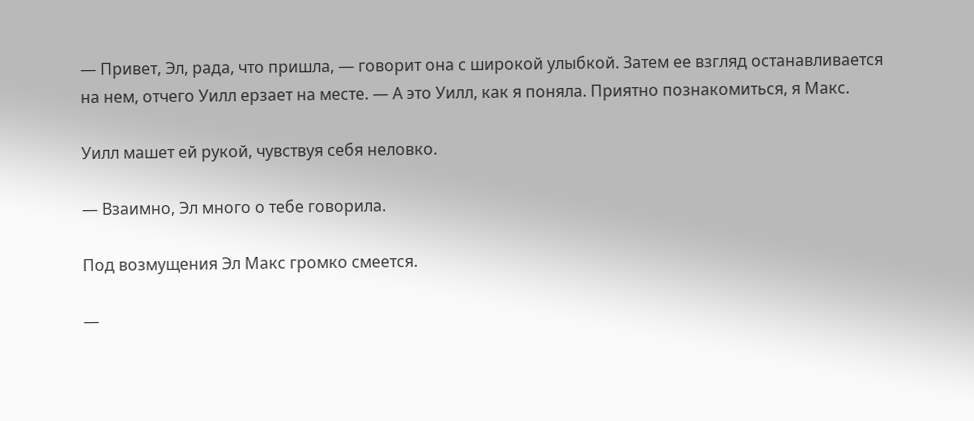— Привет, Эл, рада, что пришла, — говорит она с широкой улыбкой. Затем ее взгляд останавливается на нем, отчего Уилл ерзает на месте. — А это Уилл, как я поняла. Приятно познакомиться, я Макс.

Уилл машет ей рукой, чувствуя себя неловко.

— Взаимно, Эл много о тебе говорила.

Под возмущения Эл Макс громко смеется.

—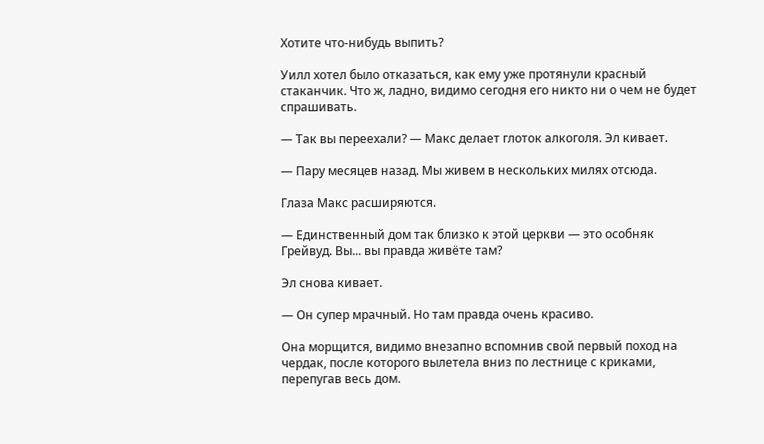Хотите что-нибудь выпить?

Уилл хотел было отказаться, как ему уже протянули красный стаканчик. Что ж, ладно, видимо сегодня его никто ни о чем не будет спрашивать.

— Так вы переехали? — Макс делает глоток алкоголя. Эл кивает.

— Пару месяцев назад. Мы живем в нескольких милях отсюда.

Глаза Макс расширяются.

— Единственный дом так близко к этой церкви — это особняк Грейвуд. Вы... вы правда живёте там?

Эл снова кивает.

— Он супер мрачный. Но там правда очень красиво.

Она морщится, видимо внезапно вспомнив свой первый поход на чердак, после которого вылетела вниз по лестнице с криками, перепугав весь дом.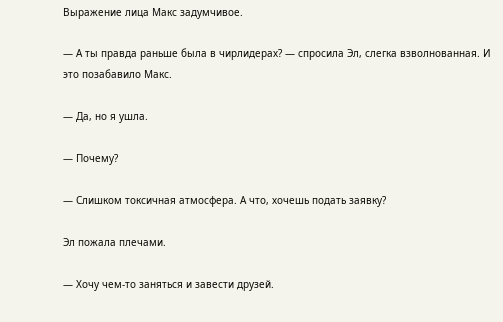Выражение лица Макс задумчивое.

— А ты правда раньше была в чирлидерах? — спросила Эл, слегка взволнованная. И это позабавило Макс.

— Да, но я ушла.

— Почему?

— Слишком токсичная атмосфера. А что, хочешь подать заявку?

Эл пожала плечами.

— Хочу чем-то заняться и завести друзей.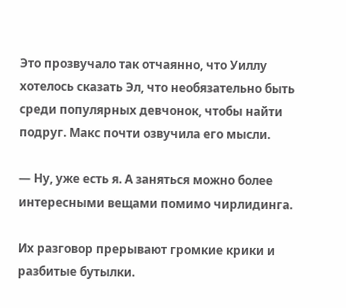Это прозвучало так отчаянно, что Уиллу хотелось сказать Эл, что необязательно быть среди популярных девчонок, чтобы найти подруг. Макс почти озвучила его мысли.

— Ну, уже есть я. А заняться можно более интересными вещами помимо чирлидинга.

Их разговор прерывают громкие крики и разбитые бутылки.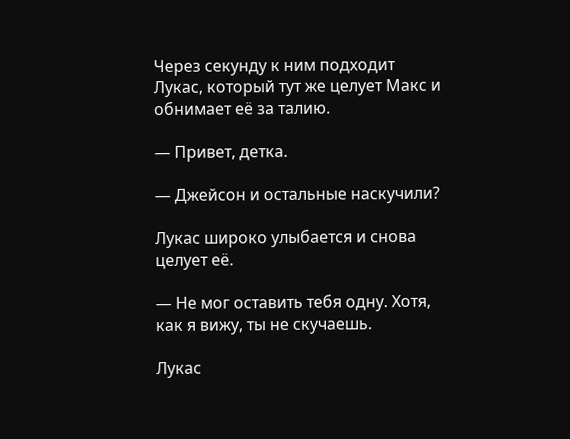Через секунду к ним подходит Лукас, который тут же целует Макс и обнимает её за талию.

— Привет, детка.

— Джейсон и остальные наскучили?

Лукас широко улыбается и снова целует её.

— Не мог оставить тебя одну. Хотя, как я вижу, ты не скучаешь.

Лукас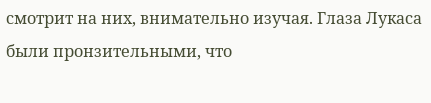смотрит на них, внимательно изучая. Глаза Лукаса были пронзительными, что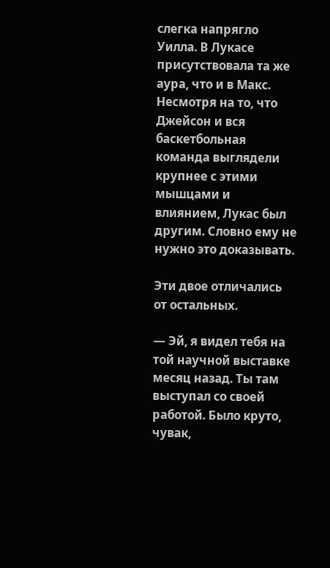слегка напрягло Уилла. В Лукасе присутствовала та же аура, что и в Макс. Несмотря на то, что Джейсон и вся баскетбольная команда выглядели крупнее с этими мышцами и влиянием, Лукас был другим. Словно ему не нужно это доказывать.

Эти двое отличались от остальных.

— Эй, я видел тебя на той научной выставке месяц назад. Ты там выступал со своей работой. Было круто, чувак,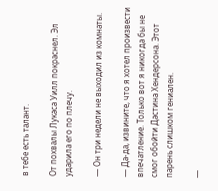в тебе есть талант.

От похвалы Лукаса Уилл покраснел. Эл ударила его по плечу.

— Он три недели не выходил из комнаты.

— Да-да, извините, что я хотел произвести впечатление. Только вот я никогда бы не смог обойти Дастина Хендерсона. Этот парень слишком гениален.

—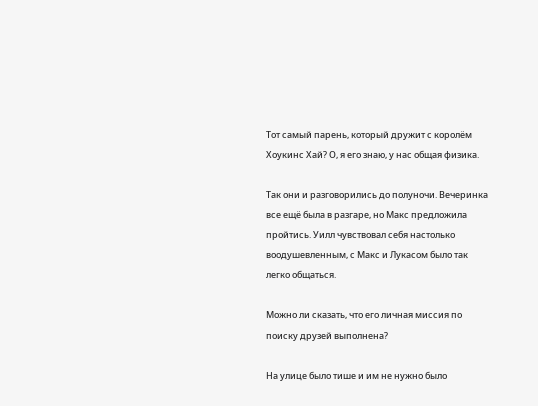Тот самый парень, который дружит с королём Хоукинс Хай? О, я его знаю, у нас общая физика.

Так они и разговорились до полуночи. Вечеринка все ещё была в разгаре, но Макс предложила пройтись. Уилл чувствовал себя настолько воодушевленным, с Макс и Лукасом было так легко общаться.

Можно ли сказать, что его личная миссия по поиску друзей выполнена?

На улице было тише и им не нужно было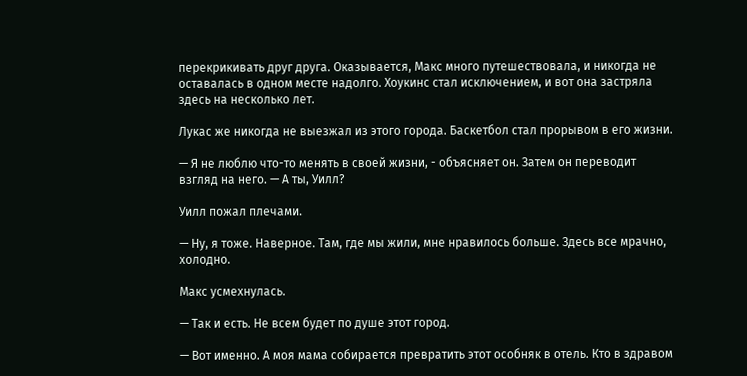перекрикивать друг друга. Оказывается, Макс много путешествовала, и никогда не оставалась в одном месте надолго. Хоукинс стал исключением, и вот она застряла здесь на несколько лет.

Лукас же никогда не выезжал из этого города. Баскетбол стал прорывом в его жизни.

— Я не люблю что-то менять в своей жизни, - объясняет он. Затем он переводит взгляд на него. — А ты, Уилл?

Уилл пожал плечами.

— Ну, я тоже. Наверное. Там, где мы жили, мне нравилось больше. Здесь все мрачно, холодно.

Макс усмехнулась.

— Так и есть. Не всем будет по душе этот город.

— Вот именно. А моя мама собирается превратить этот особняк в отель. Кто в здравом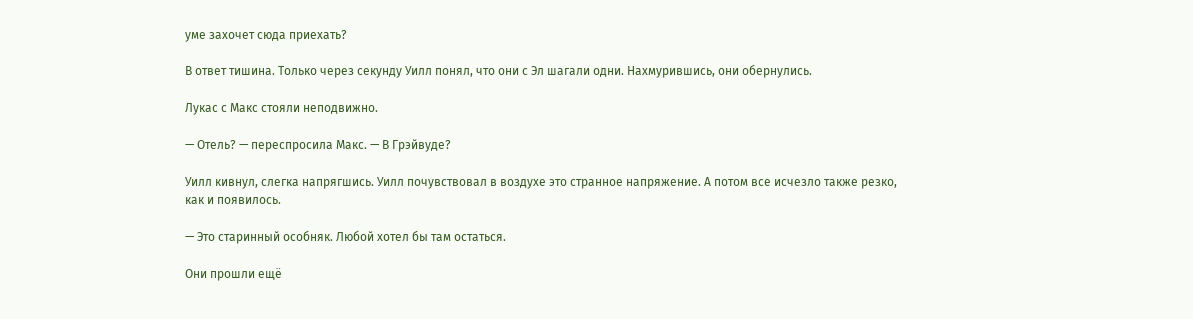уме захочет сюда приехать?

В ответ тишина. Только через секунду Уилл понял, что они с Эл шагали одни. Нахмурившись, они обернулись.

Лукас с Макс стояли неподвижно.

— Отель? — переспросила Макс. — В Грэйвуде?

Уилл кивнул, слегка напрягшись. Уилл почувствовал в воздухе это странное напряжение. А потом все исчезло также резко, как и появилось.

— Это старинный особняк. Любой хотел бы там остаться.

Они прошли ещё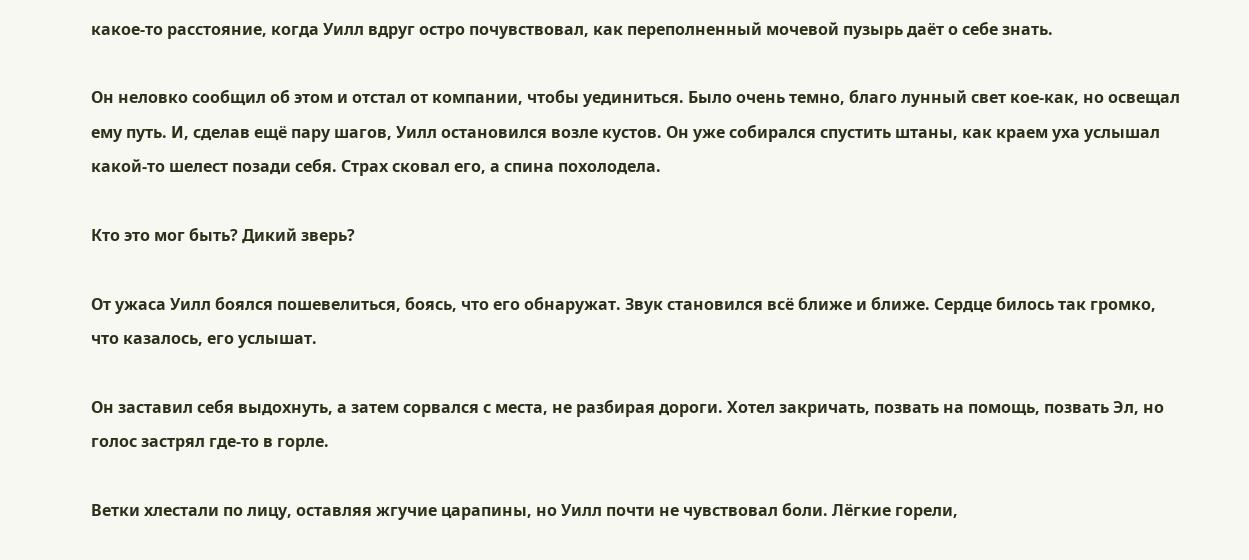какое-то расстояние, когда Уилл вдруг остро почувствовал, как переполненный мочевой пузырь даёт о себе знать.

Он неловко сообщил об этом и отстал от компании, чтобы уединиться. Было очень темно, благо лунный свет кое-как, но освещал ему путь. И, сделав ещё пару шагов, Уилл остановился возле кустов. Он уже собирался спустить штаны, как краем уха услышал какой-то шелест позади себя. Страх сковал его, а спина похолодела.

Кто это мог быть? Дикий зверь?

От ужаса Уилл боялся пошевелиться, боясь, что его обнаружат. Звук становился всё ближе и ближе. Сердце билось так громко, что казалось, его услышат.

Он заставил себя выдохнуть, а затем сорвался с места, не разбирая дороги. Хотел закричать, позвать на помощь, позвать Эл, но голос застрял где-то в горле.

Ветки хлестали по лицу, оставляя жгучие царапины, но Уилл почти не чувствовал боли. Лёгкие горели,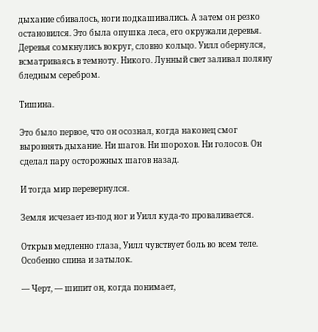дыхание сбивалось, ноги подкашивались. А затем он резко остановился. Это была опушка леса, его окружали деревья. Деревья сомкнулись вокруг, словно кольцо. Уилл обернулся, всматриваясь в темноту. Никого. Лунный свет заливал поляну бледным серебром.

Тишина.

Это было первое, что он осознал, когда наконец смог выровнять дыхание. Ни шагов. Ни шорохов. Ни голосов. Он сделал пару осторожных шагов назад.

И тогда мир перевернулся.

Земля исчезает из-под ног и Уилл куда-то проваливается.

Открыв медленно глаза, Уилл чувствует боль во всем теле. Особенно спина и затылок.

— Черт, — шипит он, когда понимает,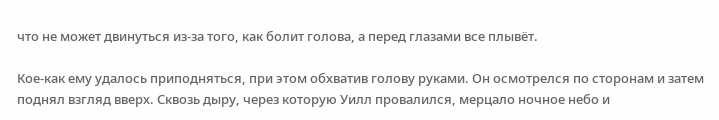что не может двинуться из-за того, как болит голова, а перед глазами все плывёт.

Кое-как ему удалось приподняться, при этом обхватив голову руками. Он осмотрелся по сторонам и затем поднял взгляд вверх. Сквозь дыру, через которую Уилл провалился, мерцало ночное небо и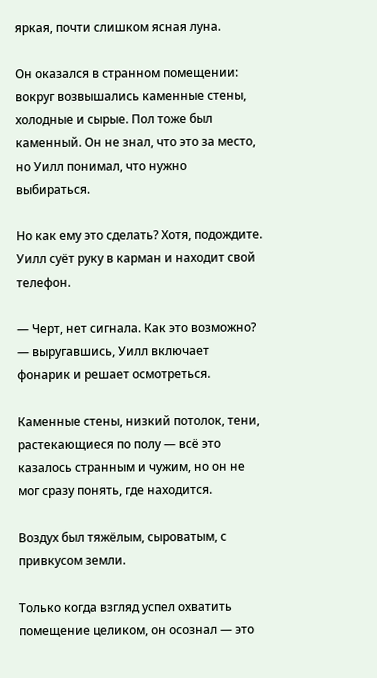яркая, почти слишком ясная луна.

Он оказался в странном помещении: вокруг возвышались каменные стены, холодные и сырые. Пол тоже был каменный. Он не знал, что это за место, но Уилл понимал, что нужно выбираться.

Но как ему это сделать? Хотя, подождите. Уилл суёт руку в карман и находит свой телефон.

— Черт, нет сигнала. Как это возможно? — выругавшись, Уилл включает фонарик и решает осмотреться.

Каменные стены, низкий потолок, тени, растекающиеся по полу — всё это казалось странным и чужим, но он не мог сразу понять, где находится.

Воздух был тяжёлым, сыроватым, с привкусом земли.

Только когда взгляд успел охватить помещение целиком, он осознал — это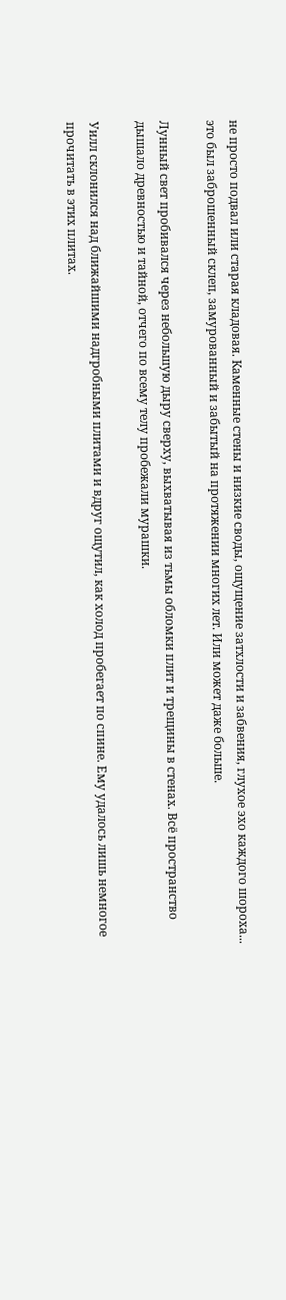не просто подвал или старая кладовая. Каменные стены и низкие своды, ощущение затхлости и забвения, глухое эхо каждого шороха... это был заброшенный склеп, замурованный и забытый на протяжении многих лет. Или может даже больше.

Лунный свет пробивался через небольшую дыру сверху, выхватывая из тьмы обломки плит и трещины в стенах. Всё пространство дышало древностью и тайной, отчего по всему телу пробежали мурашки.

Уилл склонился над ближайшими надгробными плитами и вдруг ощутил, как холод пробегает по спине. Ему удалось лишь немногое прочитать в этих плитах.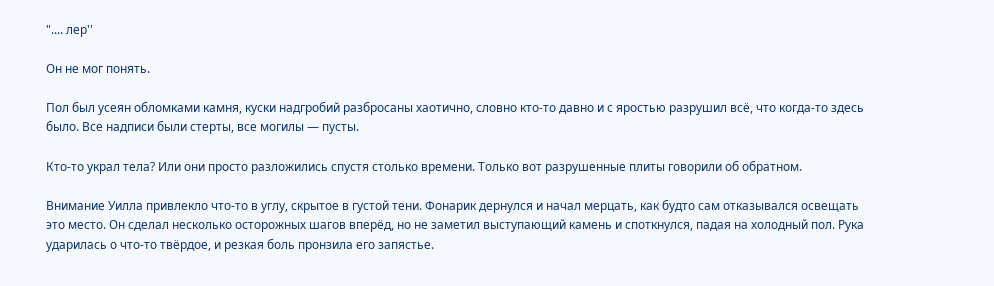".... лер''

Он не мог понять.

Пол был усеян обломками камня, куски надгробий разбросаны хаотично, словно кто-то давно и с яростью разрушил всё, что когда-то здесь было. Все надписи были стерты, все могилы — пусты.

Кто-то украл тела? Или они просто разложились спустя столько времени. Только вот разрушенные плиты говорили об обратном.

Внимание Уилла привлекло что-то в углу, скрытое в густой тени. Фонарик дернулся и начал мерцать, как будто сам отказывался освещать это место. Он сделал несколько осторожных шагов вперёд, но не заметил выступающий камень и споткнулся, падая на холодный пол. Рука ударилась о что-то твёрдое, и резкая боль пронзила его запястье.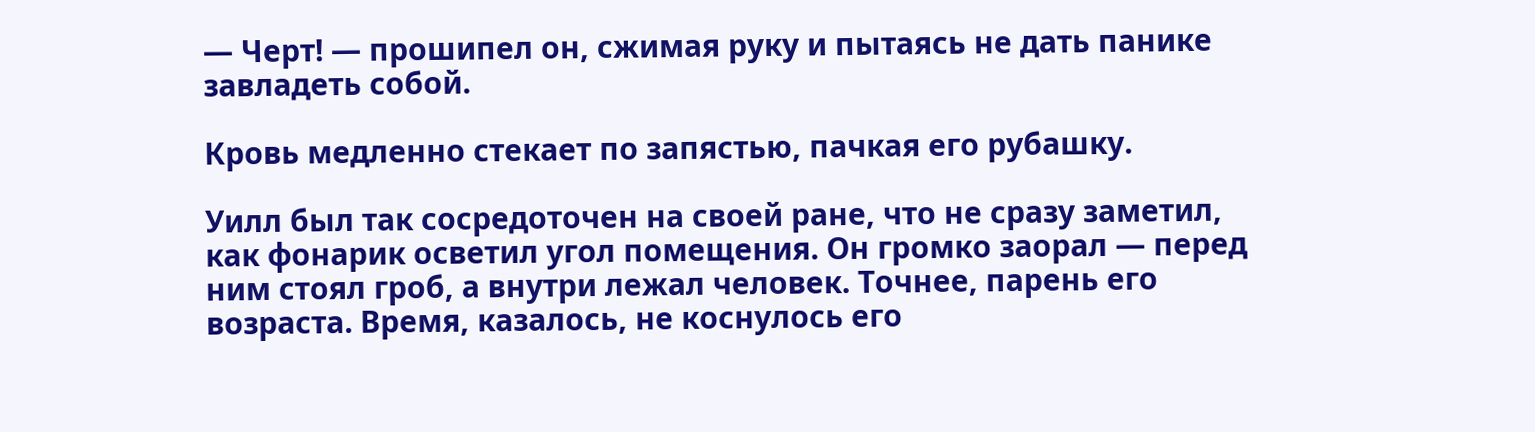— Черт! — прошипел он, сжимая руку и пытаясь не дать панике завладеть собой.

Кровь медленно стекает по запястью, пачкая его рубашку.

Уилл был так сосредоточен на своей ране, что не сразу заметил, как фонарик осветил угол помещения. Он громко заорал — перед ним стоял гроб, а внутри лежал человек. Точнее, парень его возраста. Время, казалось, не коснулось его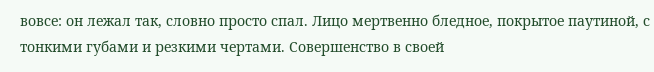вовсе: он лежал так, словно просто спал. Лицо мертвенно бледное, покрытое паутиной, с тонкими губами и резкими чертами. Совершенство в своей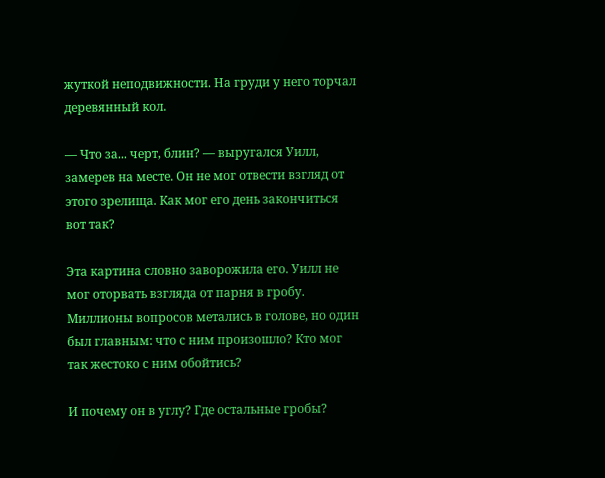жуткой неподвижности. На груди у него торчал деревянный кол.

— Что за... черт, блин? — выругался Уилл, замерев на месте. Он не мог отвести взгляд от этого зрелища. Как мог его день закончиться вот так?

Эта картина словно заворожила его. Уилл не мог оторвать взгляда от парня в гробу. Миллионы вопросов метались в голове, но один был главным: что с ним произошло? Кто мог так жестоко с ним обойтись?

И почему он в углу? Где остальные гробы?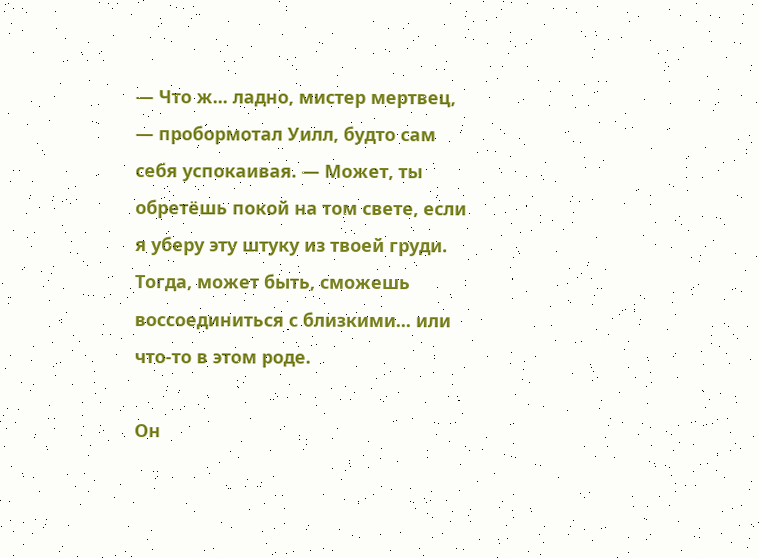— Что ж... ладно, мистер мертвец, — пробормотал Уилл, будто сам себя успокаивая. — Может, ты обретёшь покой на том свете, если я уберу эту штуку из твоей груди. Тогда, может быть, сможешь воссоединиться с близкими... или что-то в этом роде.

Он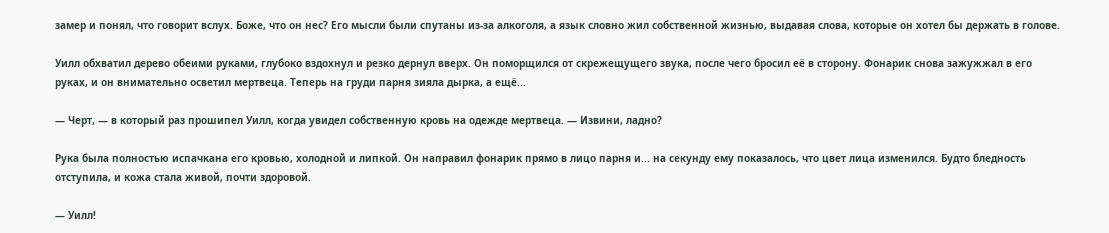замер и понял, что говорит вслух. Боже, что он нес? Его мысли были спутаны из-за алкоголя, а язык словно жил собственной жизнью, выдавая слова, которые он хотел бы держать в голове.

Уилл обхватил дерево обеими руками, глубоко вздохнул и резко дернул вверх. Он поморщился от скрежещущего звука, после чего бросил её в сторону. Фонарик снова зажужжал в его руках, и он внимательно осветил мертвеца. Теперь на груди парня зияла дырка, а ещё...

— Черт, — в который раз прошипел Уилл, когда увидел собственную кровь на одежде мертвеца. — Извини, ладно?

Рука была полностью испачкана его кровью, холодной и липкой. Он направил фонарик прямо в лицо парня и... на секунду ему показалось, что цвет лица изменился. Будто бледность отступила, и кожа стала живой, почти здоровой.

— Уилл!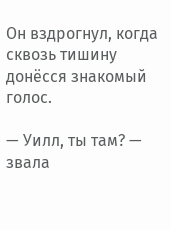Он вздрогнул, когда сквозь тишину донёсся знакомый голос.

— Уилл, ты там? — звала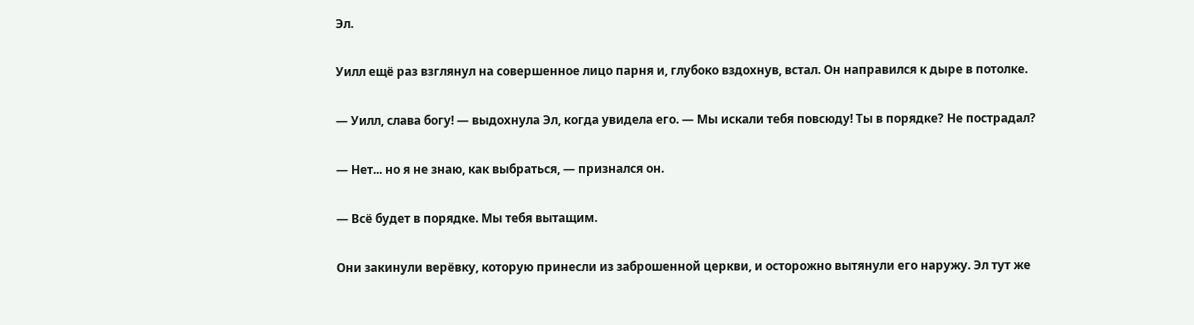Эл.

Уилл ещё раз взглянул на совершенное лицо парня и, глубоко вздохнув, встал. Он направился к дыре в потолке.

— Уилл, слава богу! — выдохнула Эл, когда увидела его. — Мы искали тебя повсюду! Ты в порядке? Не пострадал?

— Нет... но я не знаю, как выбраться, — признался он.

— Всё будет в порядке. Мы тебя вытащим.

Они закинули верёвку, которую принесли из заброшенной церкви, и осторожно вытянули его наружу. Эл тут же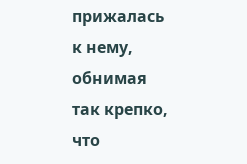прижалась к нему, обнимая так крепко, что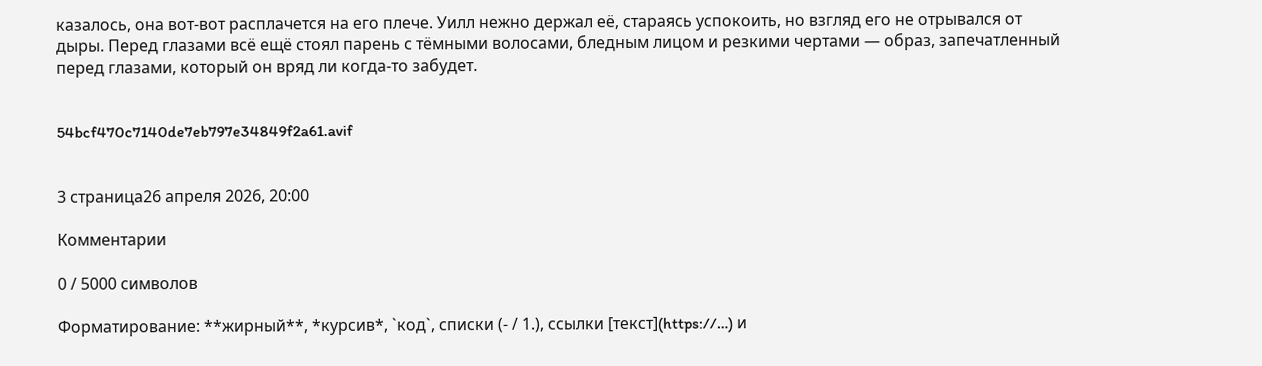казалось, она вот-вот расплачется на его плече. Уилл нежно держал её, стараясь успокоить, но взгляд его не отрывался от дыры. Перед глазами всё ещё стоял парень с тёмными волосами, бледным лицом и резкими чертами — образ, запечатленный перед глазами, который он вряд ли когда-то забудет.


54bcf470c7140de7eb797e34849f2a61.avif


3 страница26 апреля 2026, 20:00

Комментарии

0 / 5000 символов

Форматирование: **жирный**, *курсив*, `код`, списки (- / 1.), ссылки [текст](https://…) и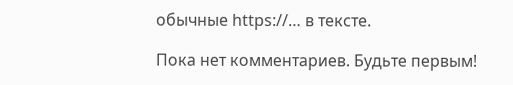обычные https://… в тексте.

Пока нет комментариев. Будьте первым!